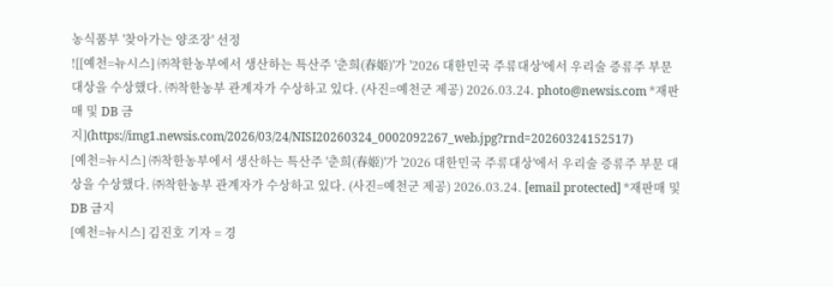농식품부 '찾아가는 양조장' 선정
![[예천=뉴시스] ㈜착한농부에서 생산하는 특산주 '춘희(春姬)'가 '2026 대한민국 주류대상'에서 우리술 증류주 부문 대상을 수상했다. ㈜착한농부 관계자가 수상하고 있다. (사진=예천군 제공) 2026.03.24. photo@newsis.com *재판매 및 DB 금지](https://img1.newsis.com/2026/03/24/NISI20260324_0002092267_web.jpg?rnd=20260324152517)
[예천=뉴시스] ㈜착한농부에서 생산하는 특산주 '춘희(春姬)'가 '2026 대한민국 주류대상'에서 우리술 증류주 부문 대상을 수상했다. ㈜착한농부 관계자가 수상하고 있다. (사진=예천군 제공) 2026.03.24. [email protected] *재판매 및 DB 금지
[예천=뉴시스] 김진호 기자 = 경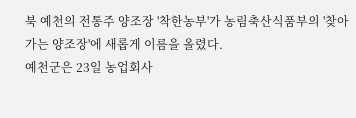북 예천의 전통주 양조장 '착한농부'가 농림축산식품부의 '찾아가는 양조장'에 새롭게 이름을 올렸다.
예천군은 23일 농업회사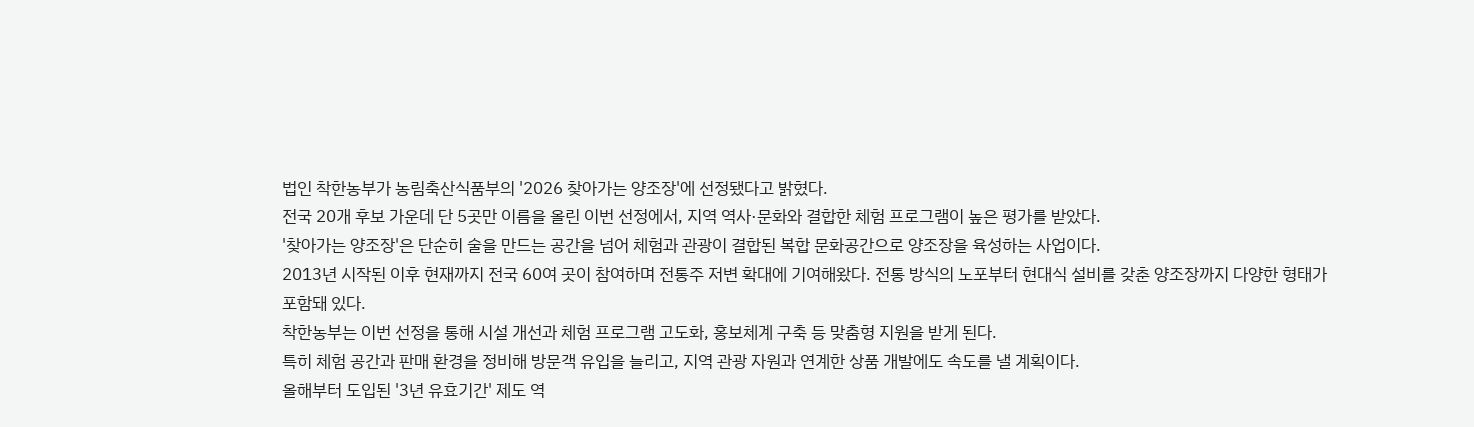법인 착한농부가 농림축산식품부의 '2026 찾아가는 양조장'에 선정됐다고 밝혔다.
전국 20개 후보 가운데 단 5곳만 이름을 올린 이번 선정에서, 지역 역사·문화와 결합한 체험 프로그램이 높은 평가를 받았다.
'찾아가는 양조장'은 단순히 술을 만드는 공간을 넘어 체험과 관광이 결합된 복합 문화공간으로 양조장을 육성하는 사업이다.
2013년 시작된 이후 현재까지 전국 60여 곳이 참여하며 전통주 저변 확대에 기여해왔다. 전통 방식의 노포부터 현대식 설비를 갖춘 양조장까지 다양한 형태가 포함돼 있다.
착한농부는 이번 선정을 통해 시설 개선과 체험 프로그램 고도화, 홍보체계 구축 등 맞춤형 지원을 받게 된다.
특히 체험 공간과 판매 환경을 정비해 방문객 유입을 늘리고, 지역 관광 자원과 연계한 상품 개발에도 속도를 낼 계획이다.
올해부터 도입된 '3년 유효기간' 제도 역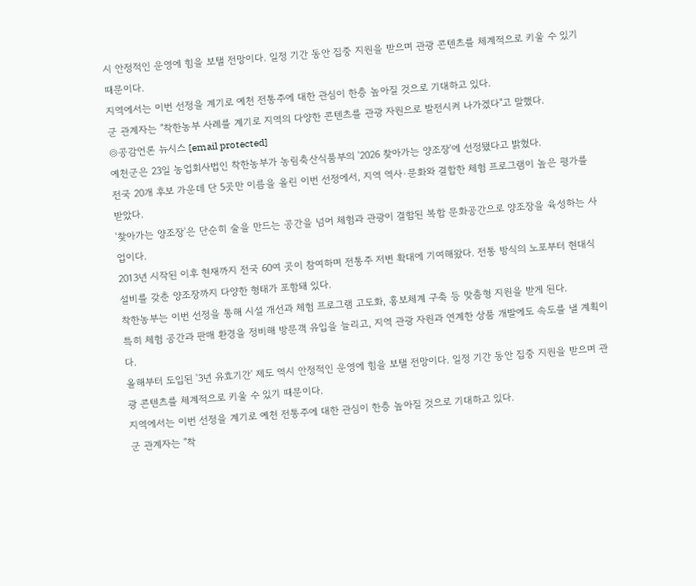시 안정적인 운영에 힘을 보탤 전망이다. 일정 기간 동안 집중 지원을 받으며 관광 콘텐츠를 체계적으로 키울 수 있기 때문이다.
지역에서는 이번 선정을 계기로 예천 전통주에 대한 관심이 한층 높아질 것으로 기대하고 있다.
군 관계자는 "착한농부 사례를 계기로 지역의 다양한 콘텐츠를 관광 자원으로 발전시켜 나가겠다"고 말했다.
◎공감언론 뉴시스 [email protected]
예천군은 23일 농업회사법인 착한농부가 농림축산식품부의 '2026 찾아가는 양조장'에 선정됐다고 밝혔다.
전국 20개 후보 가운데 단 5곳만 이름을 올린 이번 선정에서, 지역 역사·문화와 결합한 체험 프로그램이 높은 평가를 받았다.
'찾아가는 양조장'은 단순히 술을 만드는 공간을 넘어 체험과 관광이 결합된 복합 문화공간으로 양조장을 육성하는 사업이다.
2013년 시작된 이후 현재까지 전국 60여 곳이 참여하며 전통주 저변 확대에 기여해왔다. 전통 방식의 노포부터 현대식 설비를 갖춘 양조장까지 다양한 형태가 포함돼 있다.
착한농부는 이번 선정을 통해 시설 개선과 체험 프로그램 고도화, 홍보체계 구축 등 맞춤형 지원을 받게 된다.
특히 체험 공간과 판매 환경을 정비해 방문객 유입을 늘리고, 지역 관광 자원과 연계한 상품 개발에도 속도를 낼 계획이다.
올해부터 도입된 '3년 유효기간' 제도 역시 안정적인 운영에 힘을 보탤 전망이다. 일정 기간 동안 집중 지원을 받으며 관광 콘텐츠를 체계적으로 키울 수 있기 때문이다.
지역에서는 이번 선정을 계기로 예천 전통주에 대한 관심이 한층 높아질 것으로 기대하고 있다.
군 관계자는 "착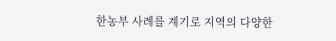한농부 사례를 계기로 지역의 다양한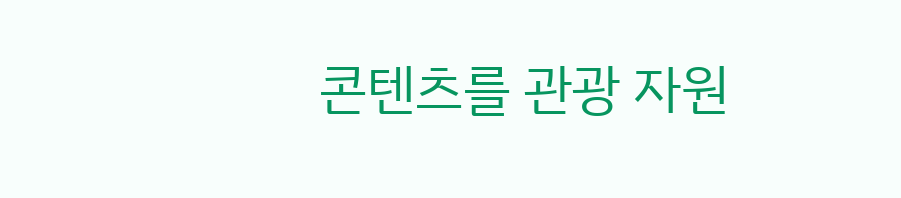콘텐츠를 관광 자원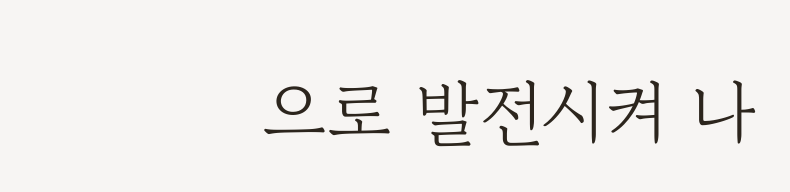으로 발전시켜 나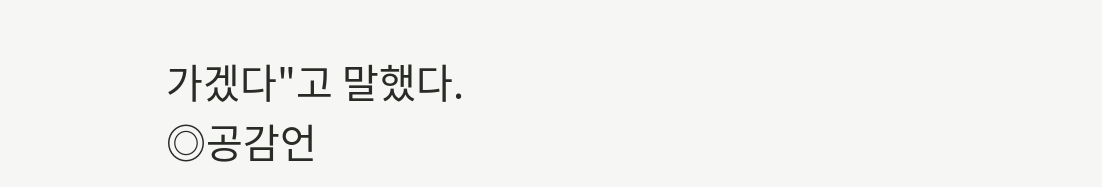가겠다"고 말했다.
◎공감언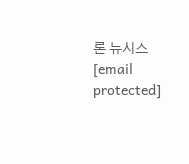론 뉴시스 [email protected]